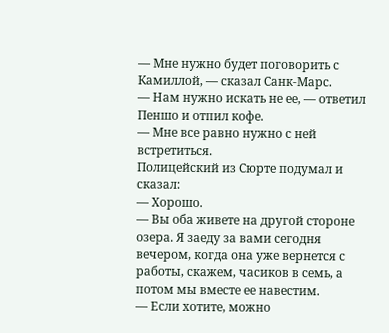— Мне нужно будет поговорить с Камиллой, — сказал Санк-Марс.
— Нам нужно искать не ее, — ответил Пеншо и отпил кофе.
— Мне все равно нужно с ней встретиться.
Полицейский из Сюрте подумал и сказал:
— Хорошо.
— Вы оба живете на другой стороне озера. Я заеду за вами сегодня вечером, когда она уже вернется с работы, скажем, часиков в семь, а потом мы вместе ее навестим.
— Если хотите, можно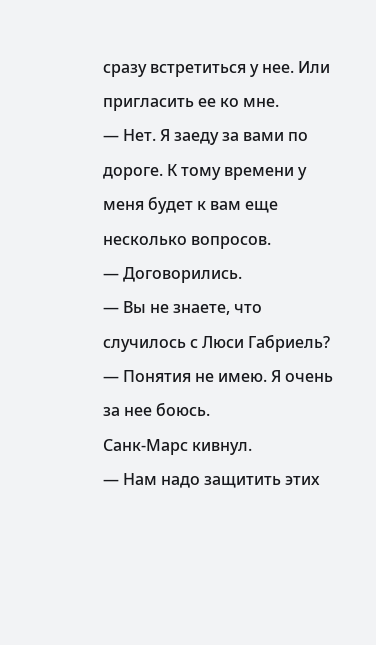сразу встретиться у нее. Или пригласить ее ко мне.
— Нет. Я заеду за вами по дороге. К тому времени у меня будет к вам еще несколько вопросов.
— Договорились.
— Вы не знаете, что случилось с Люси Габриель?
— Понятия не имею. Я очень за нее боюсь.
Санк-Марс кивнул.
— Нам надо защитить этих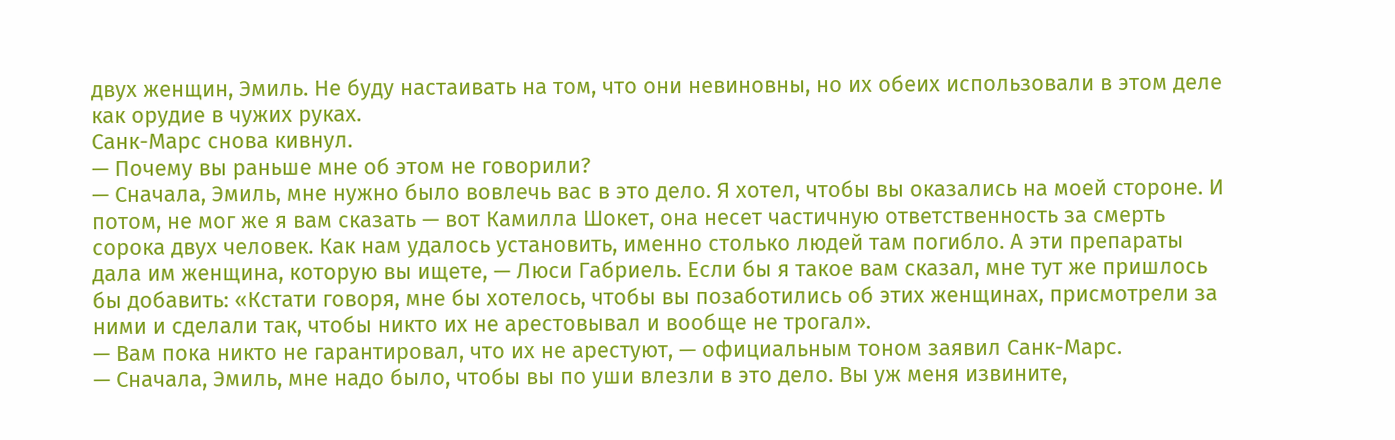двух женщин, Эмиль. Не буду настаивать на том, что они невиновны, но их обеих использовали в этом деле как орудие в чужих руках.
Санк-Марс снова кивнул.
— Почему вы раньше мне об этом не говорили?
— Сначала, Эмиль, мне нужно было вовлечь вас в это дело. Я хотел, чтобы вы оказались на моей стороне. И потом, не мог же я вам сказать — вот Камилла Шокет, она несет частичную ответственность за смерть сорока двух человек. Как нам удалось установить, именно столько людей там погибло. А эти препараты дала им женщина, которую вы ищете, — Люси Габриель. Если бы я такое вам сказал, мне тут же пришлось бы добавить: «Кстати говоря, мне бы хотелось, чтобы вы позаботились об этих женщинах, присмотрели за ними и сделали так, чтобы никто их не арестовывал и вообще не трогал».
— Вам пока никто не гарантировал, что их не арестуют, — официальным тоном заявил Санк-Марс.
— Сначала, Эмиль, мне надо было, чтобы вы по уши влезли в это дело. Вы уж меня извините,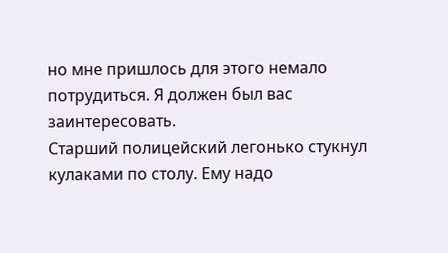но мне пришлось для этого немало потрудиться. Я должен был вас заинтересовать.
Старший полицейский легонько стукнул кулаками по столу. Ему надо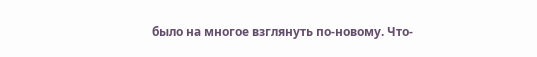было на многое взглянуть по-новому. Что-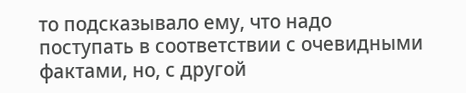то подсказывало ему, что надо поступать в соответствии с очевидными фактами, но, с другой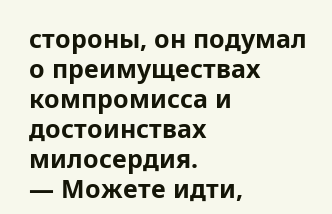стороны, он подумал о преимуществах компромисса и достоинствах милосердия.
— Можете идти,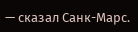— сказал Санк-Марс.